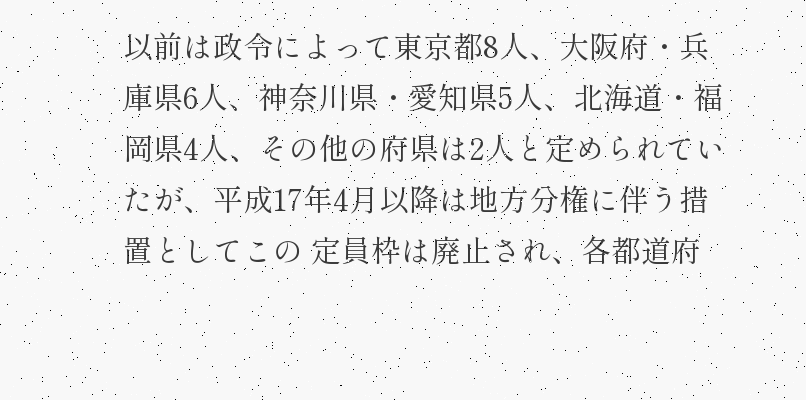以前は政令によって東京都8人、大阪府・兵庫県6人、神奈川県・愛知県5人、北海道・福岡県4人、その他の府県は2人と定められていたが、平成17年4月以降は地方分権に伴う措置としてこの 定員枠は廃止され、各都道府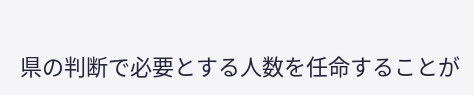県の判断で必要とする人数を任命することが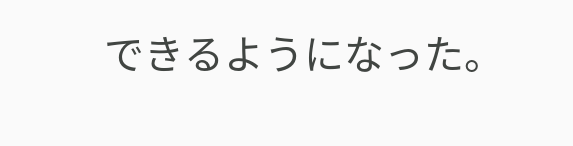できるようになった。